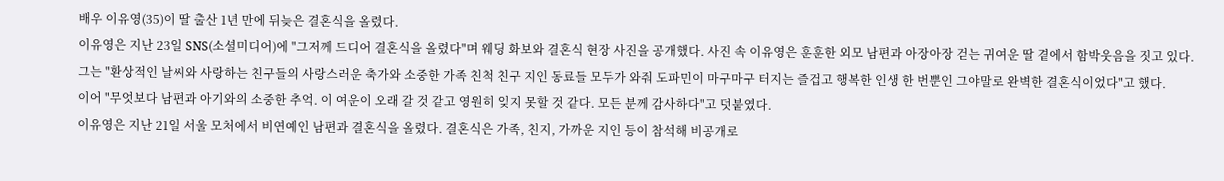배우 이유영(35)이 딸 출산 1년 만에 뒤늦은 결혼식을 올렸다.
이유영은 지난 23일 SNS(소셜미디어)에 "그저께 드디어 결혼식을 올렸다"며 웨딩 화보와 결혼식 현장 사진을 공개했다. 사진 속 이유영은 훈훈한 외모 남편과 아장아장 걷는 귀여운 딸 곁에서 함박웃음을 짓고 있다.
그는 "환상적인 날씨와 사랑하는 친구들의 사랑스러운 축가와 소중한 가족 친척 친구 지인 동료들 모두가 와줘 도파민이 마구마구 터지는 즐겁고 행복한 인생 한 번뿐인 그야말로 완벽한 결혼식이었다"고 했다.
이어 "무엇보다 남편과 아기와의 소중한 추억. 이 여운이 오래 갈 것 같고 영원히 잊지 못할 것 같다. 모든 분께 감사하다"고 덧붙였다.
이유영은 지난 21일 서울 모처에서 비연예인 남편과 결혼식을 올렸다. 결혼식은 가족, 친지, 가까운 지인 등이 참석해 비공개로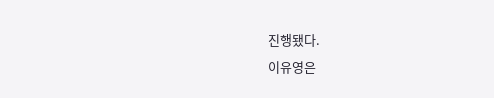진행됐다.
이유영은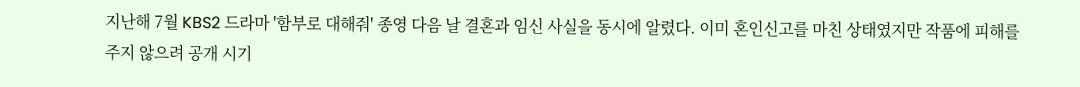지난해 7월 KBS2 드라마 '함부로 대해줘' 종영 다음 날 결혼과 임신 사실을 동시에 알렸다. 이미 혼인신고를 마친 상태였지만 작품에 피해를 주지 않으려 공개 시기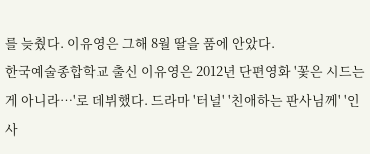를 늦췄다. 이유영은 그해 8월 딸을 품에 안았다.
한국예술종합학교 출신 이유영은 2012년 단편영화 '꽃은 시드는 게 아니라…'로 데뷔했다. 드라마 '터널' '친애하는 판사님께' '인사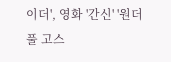이더', 영화 '간신' '원더풀 고스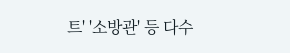트' '소방관' 등 다수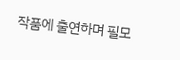작품에 출연하며 필모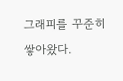그래피를 꾸준히 쌓아왔다.